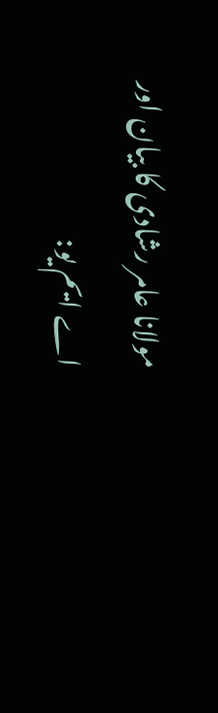مولانا عامر رشادی کا بیان اور اے ایم یو: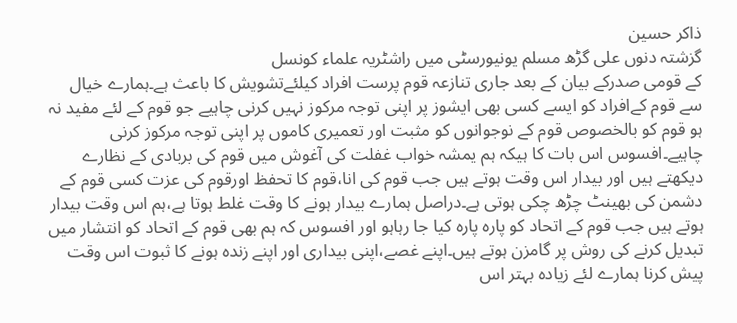ذاکر حسین
گزشتہ دنوں علی گڑھ مسلم یونیورسٹی میں راشٹریہ علماء کونسل
کے قومی صدرکے بیان کے بعد جاری تنازعہ قوم پرست افراد کیلئےتشویش کا باعث ہے۔ہمارے خیال سے قوم کےافراد کو ایسے کسی بھی ایشوز پر اپنی توجہ مرکوز نہیں کرنی چاہیے جو قوم کے لئے مفید نہ ہو قوم کو بالخصوص قوم کے نوجوانوں کو مثبت اور تعمیری کاموں پر اپنی توجہ مرکوز کرنی چاہیے۔افسوس اس بات کا ہیکہ ہم یمشہ خواب غفلت کی آغوش میں قوم کی بربادی کے نظارے دیکھتے ہیں اور بیدار اس وقت ہوتے ہیں جب قوم کی انا،قوم کا تحفظ اورقوم کی عزت کسی قوم کے دشمن کی بھینٹ چڑھ چکی ہوتی ہے۔دراصل ہمارے بیدار ہونے کا وقت غلط ہوتا ہے،ہم اس وقت بیدار ہوتے ہیں جب قوم کے اتحاد کو پارہ پارہ کیا جا رہاہو اور افسوس کہ ہم بھی قوم کے اتحاد کو انتشار میں تبدیل کرنے کی روش پر گامزن ہوتے ہیں۔اپنے غصے،اپنی بیداری اور اپنے زندہ ہونے کا ثبوت اس وقت پیش کرنا ہمارے لئے زیادہ بہتر اس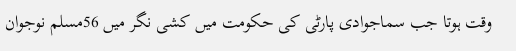وقت ہوتا جب سماجوادی پارٹی کی حکومت میں کشی نگر میں 56مسلم نوجوان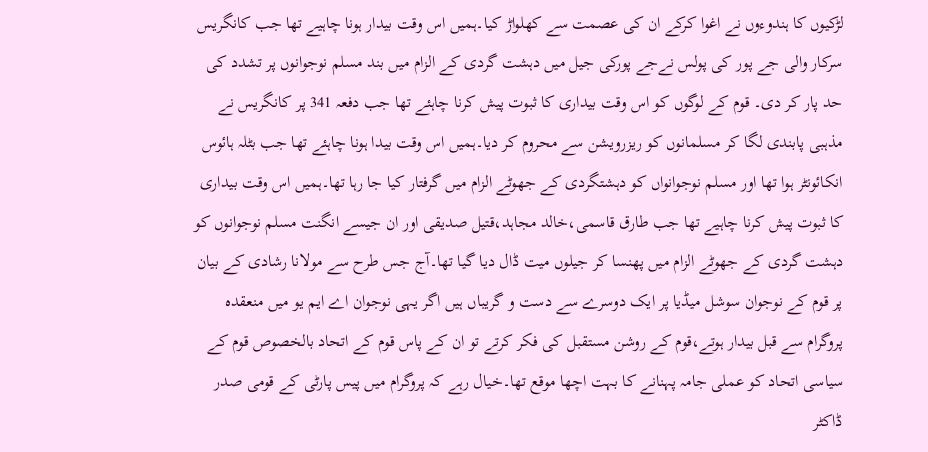لڑکیوں کا ہندوءوں نے اغوا کرکے ان کی عصمت سے کھلواڑ کیا۔ہمیں اس وقت بیدار ہونا چاہیے تھا جب کانگریس سرکار والی جے پور کی پولس نےجے پورکی جیل میں دہشت گردی کے الزام میں بند مسلم نوجوانوں پر تشدد کی حد پار کر دی۔ قوم کے لوگوں کو اس وقت بیداری کا ثبوت پیش کرنا چاہئے تھا جب دفعہ 341 پر کانگریس نے مذہبی پابندی لگا کر مسلمانوں کو ریزرویشن سے محروم کر دیا۔ہمیں اس وقت بیدا ہونا چاہئے تھا جب بٹلہ ہائوس انکائونٹر ہوا تھا اور مسلم نوجوانواں کو دہشتگردی کے جھوٹے الزام میں گرفتار کیا جا رہا تھا۔ہمیں اس وقت بیداری کا ثبوت پیش کرنا چاہیے تھا جب طارق قاسمی،خالد مجاہد،قتیل صدیقی اور ان جیسے انگنت مسلم نوجوانوں کو دہشت گردی کے جھوٹے الزام میں پھنسا کر جیلوں میت ڈال دیا گیا تھا۔آج جس طرح سے مولانا رشادی کے بیان پر قوم کے نوجوان سوشل میڈیا پر ایک دوسرے سے دست و گریباں ہیں اگر یہی نوجوان اے ایم یو میں منعقدہ پروگرام سے قبل بیدار ہوتے،قوم کے روشن مستقبل کی فکر کرتے تو ان کے پاس قوم کے اتحاد بالخصوص قوم کے سیاسی اتحاد کو عملی جامہ پہنانے کا بہت اچھا موقع تھا۔خیال رہے کہ پروگرام میں پیس پارٹی کے قومی صدر ڈاکٹر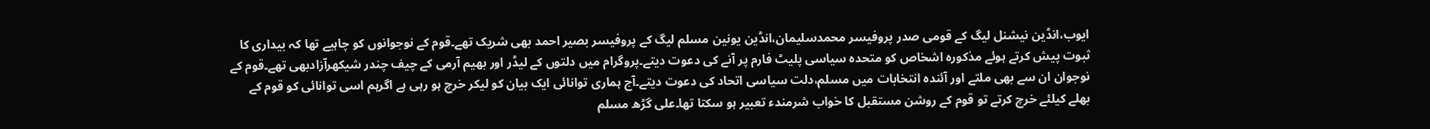ایوب،انڈین نیشنل لیگ کے قومی صدر پروفیسر محمدسلیمان،انڈین یونین مسلم لیگ کے پروفیسر بصیر احمد بھی شریک تھے۔قوم کے نوجوانوں کو چاہیے تھا کہ بیداری کا ثبوت پیش کرتے ہوئے مذکورہ اشخاص کو متحدہ سیاسی پلیٹ فارم پر آنے کی دعوت دیتے۔پروگرام میں دلتوں کے لیڈر اور بھیم آرمی کے چیف چندر شیکھرآزادبھی تھے۔قوم کے نوجوان ان سے بھی ملتے اور آئندہ انتخابات میں مسلم،دلت سیاسی اتحاد کی دعوت دیتے۔آج ہماری توانائی ایک بیان کو لیکر خرچ ہو رہی ہے اگرہم اسی توانائی کو قوم کے بھلے کیلئے خرچ کرتے تو قوم کے روشن مستقبل کا خواب شرمندء تعبیر ہو سکتا تھا۔علی گڑھ مسلم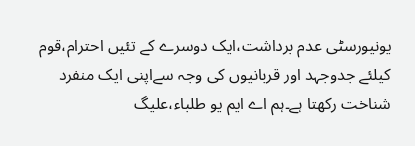یونیورسٹی عدم برداشت،ایک دوسرے کے تئیں احترام،قوم کیلئے جدوجہد اور قربانیوں کی وجہ سےاپنی ایک منفرد شناخت رکھتا ہے۔ہم اے ایم یو طلباء،علیگ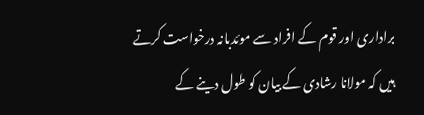براداری اور قوم کے افراد سے موئدبانہ درخواست کرتے ہیں کہ مولانا رشادی کے بیان کو طول دینے کے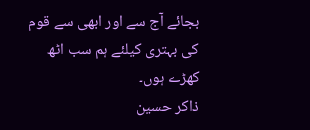بجائے آج سے اور ابھی سے قوم کی بہتری کیلئے ہم سب اٹھ کھڑے ہوں۔
ذاکر حسین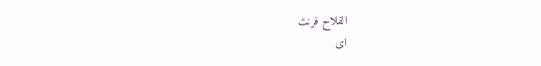الفلاح فرنٹ
ای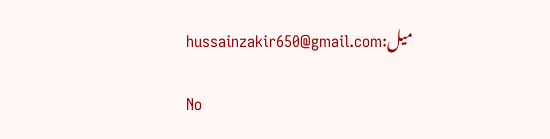میل:hussainzakir650@gmail.com

No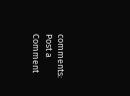comments:
Post a Comment